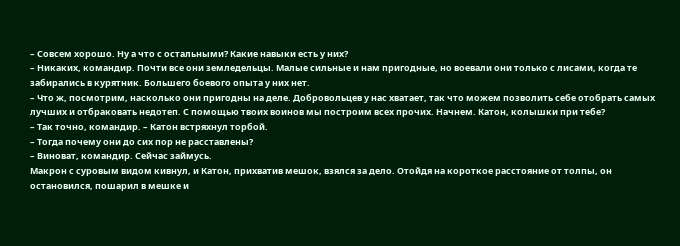– Совсем хорошо. Ну а что с остальными? Какие навыки есть у них?
– Никаких, командир. Почти все они земледельцы. Малые сильные и нам пригодные, но воевали они только с лисами, когда те забирались в курятник. Большего боевого опыта у них нет.
– Что ж, посмотрим, насколько они пригодны на деле. Добровольцев у нас хватает, так что можем позволить себе отобрать самых лучших и отбраковать недотеп. С помощью твоих воинов мы построим всех прочих. Начнем. Катон, колышки при тебе?
– Так точно, командир. – Катон встряхнул торбой.
– Тогда почему они до сих пор не расставлены?
– Виноват, командир. Сейчас займусь.
Макрон с суровым видом кивнул, и Катон, прихватив мешок, взялся за дело. Отойдя на короткое расстояние от толпы, он остановился, пошарил в мешке и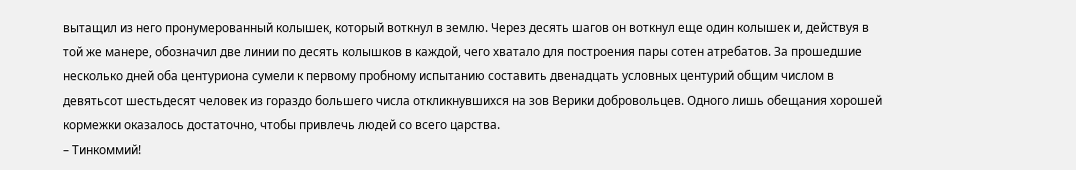вытащил из него пронумерованный колышек, который воткнул в землю. Через десять шагов он воткнул еще один колышек и, действуя в той же манере, обозначил две линии по десять колышков в каждой, чего хватало для построения пары сотен атребатов. За прошедшие несколько дней оба центуриона сумели к первому пробному испытанию составить двенадцать условных центурий общим числом в девятьсот шестьдесят человек из гораздо большего числа откликнувшихся на зов Верики добровольцев. Одного лишь обещания хорошей кормежки оказалось достаточно, чтобы привлечь людей со всего царства.
– Тинкоммий!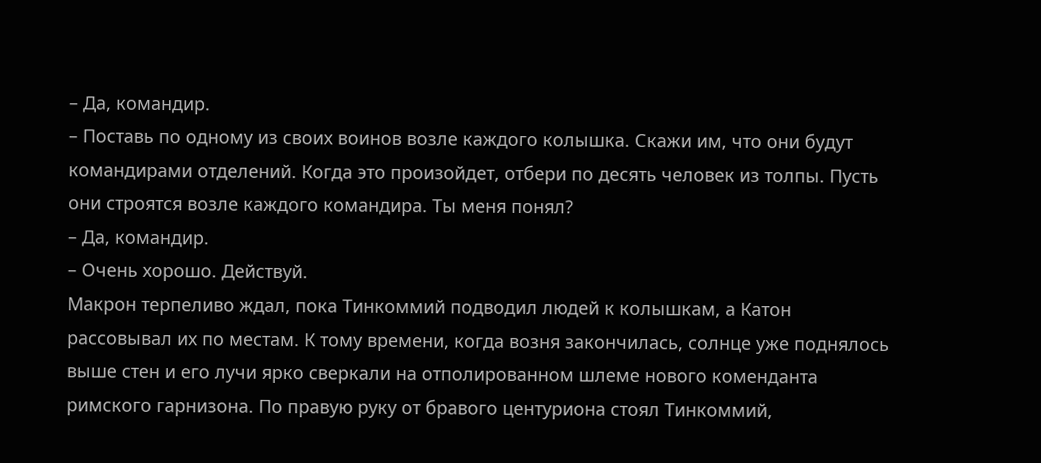– Да, командир.
– Поставь по одному из своих воинов возле каждого колышка. Скажи им, что они будут командирами отделений. Когда это произойдет, отбери по десять человек из толпы. Пусть они строятся возле каждого командира. Ты меня понял?
– Да, командир.
– Очень хорошо. Действуй.
Макрон терпеливо ждал, пока Тинкоммий подводил людей к колышкам, а Катон рассовывал их по местам. К тому времени, когда возня закончилась, солнце уже поднялось выше стен и его лучи ярко сверкали на отполированном шлеме нового коменданта римского гарнизона. По правую руку от бравого центуриона стоял Тинкоммий,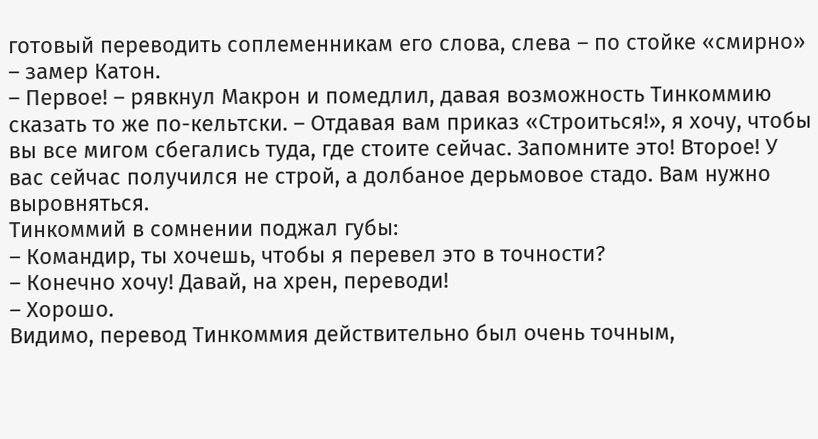готовый переводить соплеменникам его слова, слева – по стойке «смирно» – замер Катон.
– Первое! – рявкнул Макрон и помедлил, давая возможность Тинкоммию сказать то же по-кельтски. – Отдавая вам приказ «Строиться!», я хочу, чтобы вы все мигом сбегались туда, где стоите сейчас. Запомните это! Второе! У вас сейчас получился не строй, а долбаное дерьмовое стадо. Вам нужно выровняться.
Тинкоммий в сомнении поджал губы:
– Командир, ты хочешь, чтобы я перевел это в точности?
– Конечно хочу! Давай, на хрен, переводи!
– Хорошо.
Видимо, перевод Тинкоммия действительно был очень точным,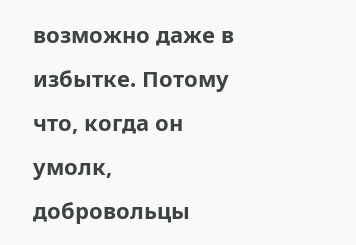возможно даже в избытке. Потому что, когда он умолк, добровольцы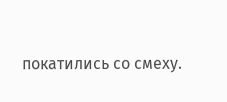покатились со смеху.